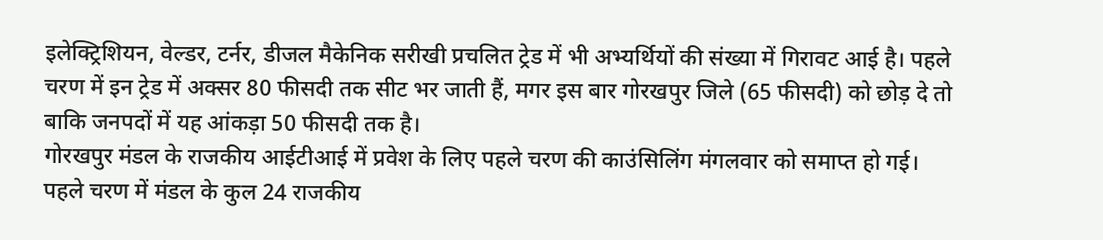इलेक्ट्रिशियन, वेल्डर, टर्नर, डीजल मैकेनिक सरीखी प्रचलित ट्रेड में भी अभ्यर्थियों की संख्या में गिरावट आई है। पहले चरण में इन ट्रेड में अक्सर 80 फीसदी तक सीट भर जाती हैं, मगर इस बार गोरखपुर जिले (65 फीसदी) को छोड़ दे तो बाकि जनपदों में यह आंकड़ा 50 फीसदी तक है।
गोरखपुर मंडल के राजकीय आईटीआई में प्रवेश के लिए पहले चरण की काउंसिलिंग मंगलवार को समाप्त हो गई। पहले चरण में मंडल के कुल 24 राजकीय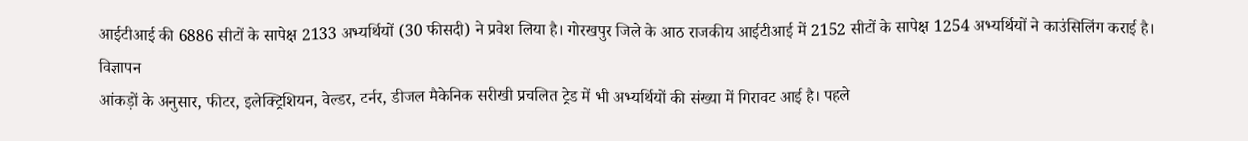आईटीआई की 6886 सीटों के सापेक्ष 2133 अभ्यर्थियों (30 फीसदी) ने प्रवेश लिया है। गोरखपुर जिले के आठ राजकीय आईटीआई में 2152 सीटों के सापेक्ष 1254 अभ्यर्थियों ने काउंसिलिंग कराई है।
विज्ञापन
आंकड़ों के अनुसार, फीटर, इलेक्ट्रिशियन, वेल्डर, टर्नर, डीजल मैकेनिक सरीखी प्रचलित ट्रेड में भी अभ्यर्थियों की संख्या में गिरावट आई है। पहले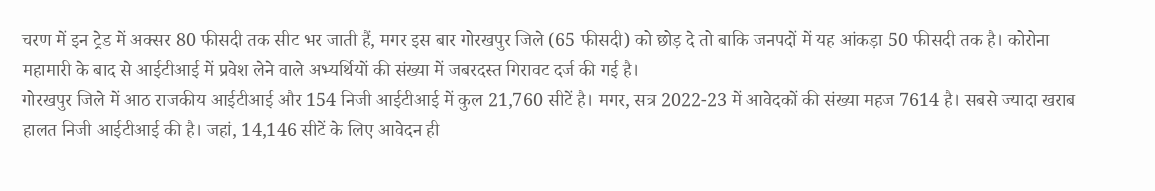चरण में इन ट्रेड में अक्सर 80 फीसदी तक सीट भर जाती हैं, मगर इस बार गोरखपुर जिले (65 फीसदी) को छोड़ दे तो बाकि जनपदों में यह आंकड़ा 50 फीसदी तक है। कोरोना महामारी के बाद से आईटीआई में प्रवेश लेने वाले अभ्यर्थियों की संख्या में जबरदस्त गिरावट दर्ज की गई है।
गोरखपुर जिले में आठ राजकीय आईटीआई और 154 निजी आईटीआई में कुल 21,760 सीटें है। मगर, सत्र 2022-23 में आवेदकों की संख्या महज 7614 है। सबसे ज्यादा खराब हालत निजी आईटीआई की है। जहां, 14,146 सीटें के लिए आवेदन ही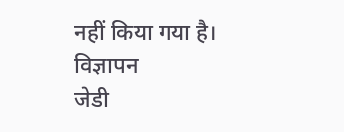नहीं किया गया है।
विज्ञापन
जेडी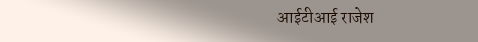आईटीआई राजेश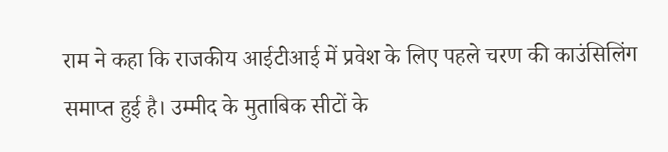राम ने कहा कि राजकीय आईटीआई में प्रवेश के लिए पहले चरण की काउंसिलिंग समाप्त हुई है। उम्मीद के मुताबिक सीटों के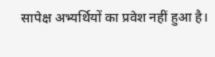सापेक्ष अभ्यर्थियों का प्रवेश नहीं हुआ है।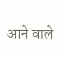आने वाले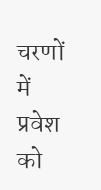चरणों में प्रवेश को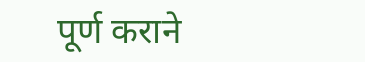पूर्ण कराने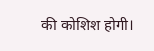की कोशिश होगी।